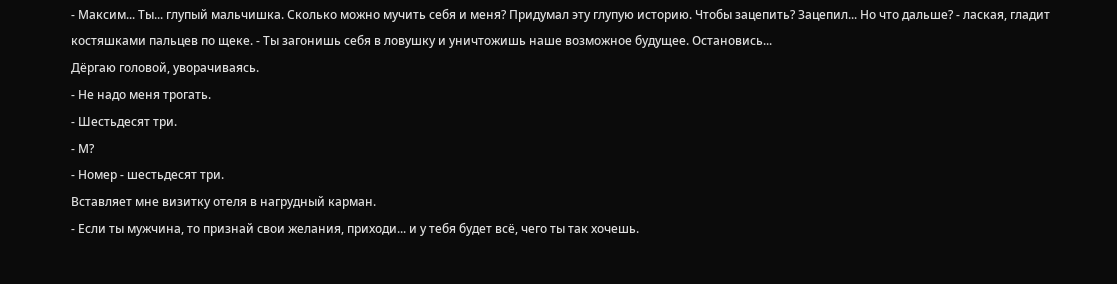- Максим... Ты... глупый мальчишка. Сколько можно мучить себя и меня? Придумал эту глупую историю. Чтобы зацепить? Зацепил... Но что дальше? - лаская, гладит костяшками пальцев по щеке. - Ты загонишь себя в ловушку и уничтожишь наше возможное будущее. Остановись...
Дёргаю головой, уворачиваясь.
- Не надо меня трогать.
- Шестьдесят три.
- М?
- Номер - шестьдесят три.
Вставляет мне визитку отеля в нагрудный карман.
- Если ты мужчина, то признай свои желания, приходи... и у тебя будет всё, чего ты так хочешь.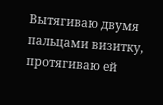Вытягиваю двумя пальцами визитку, протягиваю ей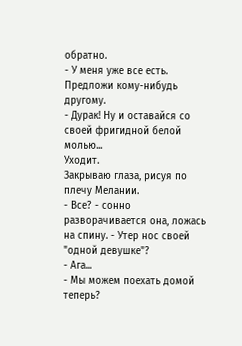обратно.
- У меня уже все есть. Предложи кому-нибудь другому.
- Дурак! Ну и оставайся со своей фригидной белой молью...
Уходит.
Закрываю глаза, рисуя по плечу Мелании.
- Все? - сонно разворачивается она, ложась на спину. - Утер нос своей "одной девушке"?
- Ага...
- Мы можем поехать домой теперь?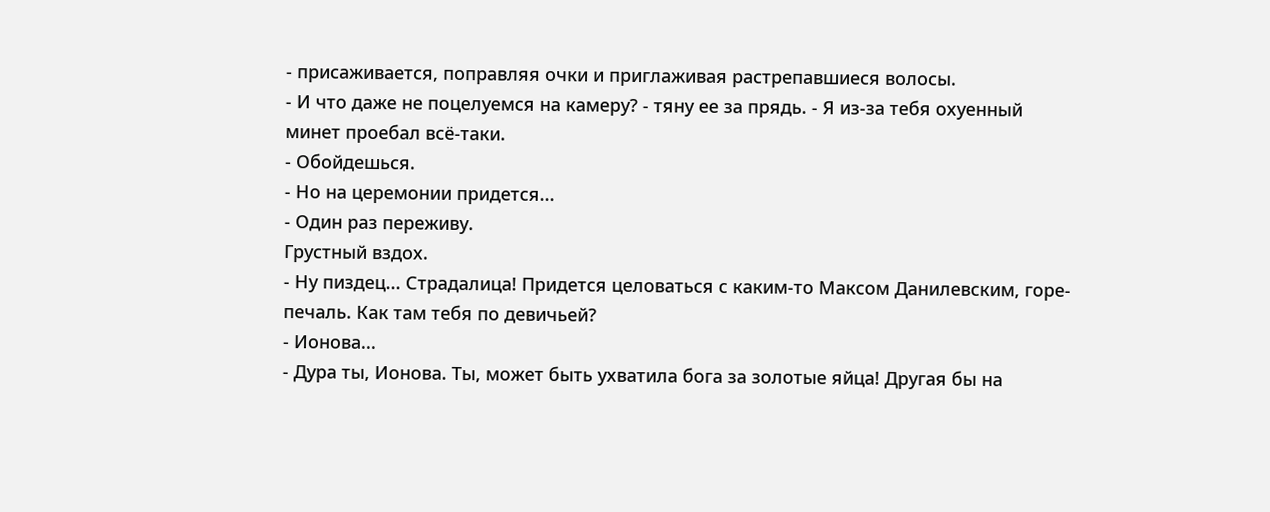- присаживается, поправляя очки и приглаживая растрепавшиеся волосы.
- И что даже не поцелуемся на камеру? - тяну ее за прядь. - Я из-за тебя охуенный минет проебал всё-таки.
- Обойдешься.
- Но на церемонии придется...
- Один раз переживу.
Грустный вздох.
- Ну пиздец... Страдалица! Придется целоваться с каким-то Максом Данилевским, горе-печаль. Как там тебя по девичьей?
- Ионова...
- Дура ты, Ионова. Ты, может быть ухватила бога за золотые яйца! Другая бы на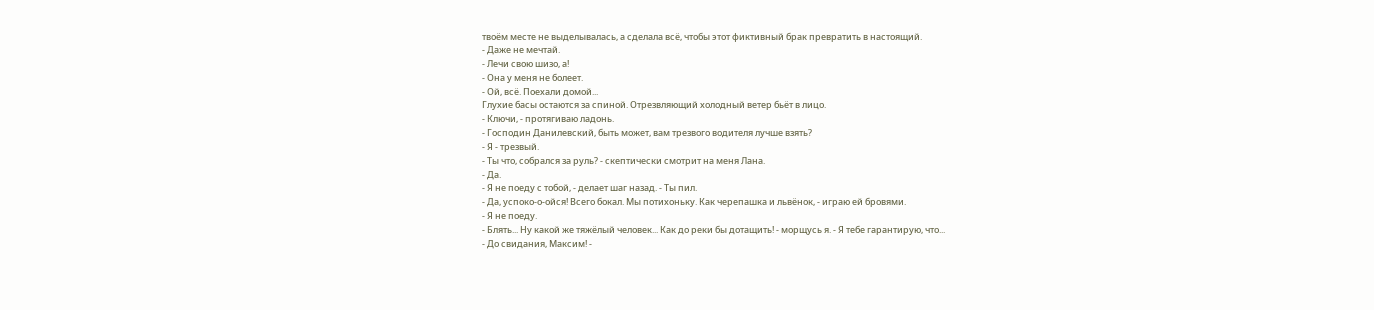твоём месте не выделывалась, а сделала всё, чтобы этот фиктивный брак превратить в настоящий.
- Даже не мечтай.
- Лечи свою шизо, а!
- Она у меня не болеет.
- Ой, всё. Поехали домой...
Глухие басы остаются за спиной. Отрезвляющий холодный ветер бьёт в лицо.
- Ключи, - протягиваю ладонь.
- Господин Данилевский, быть может, вам трезвого водителя лучше взять?
- Я - трезвый.
- Ты что, собрался за руль? - скептически смотрит на меня Лана.
- Да.
- Я не поеду с тобой, - делает шаг назад. - Ты пил.
- Да, успоко-о-ойся! Всего бокал. Мы потихоньку. Как черепашка и львёнок, - играю ей бровями.
- Я не поеду.
- Блять... Ну какой же тяжёлый человек... Как до реки бы дотащить! - морщусь я. - Я тебе гарантирую, что...
- До свидания, Максим! -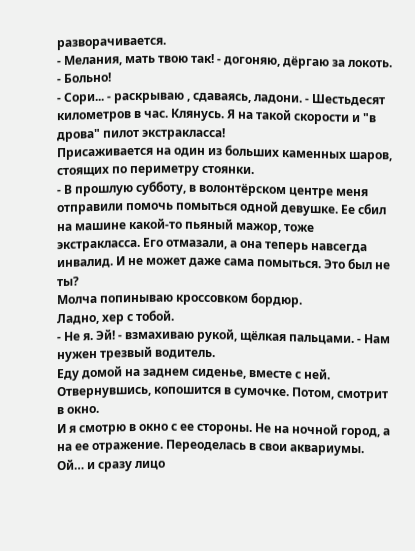разворачивается.
- Мелания, мать твою так! - догоняю, дёргаю за локоть.
- Больно!
- Сори... - раскрываю , сдаваясь, ладони. - Шестьдесят километров в час. Клянусь. Я на такой скорости и "в дрова" пилот экстракласса!
Присаживается на один из больших каменных шаров, стоящих по периметру стоянки.
- В прошлую субботу, в волонтёрском центре меня отправили помочь помыться одной девушке. Ее сбил на машине какой-то пьяный мажор, тоже экстракласса. Его отмазали, а она теперь навсегда инвалид. И не может даже сама помыться. Это был не ты?
Молча попинываю кроссовком бордюр.
Ладно, хер с тобой.
- Не я. Эй! - взмахиваю рукой, щёлкая пальцами. - Нам нужен трезвый водитель.
Еду домой на заднем сиденье, вместе с ней.
Отвернувшись, копошится в сумочке. Потом, смотрит в окно.
И я смотрю в окно с ее стороны. Не на ночной город, а на ее отражение. Переоделась в свои аквариумы.
Ой… и сразу лицо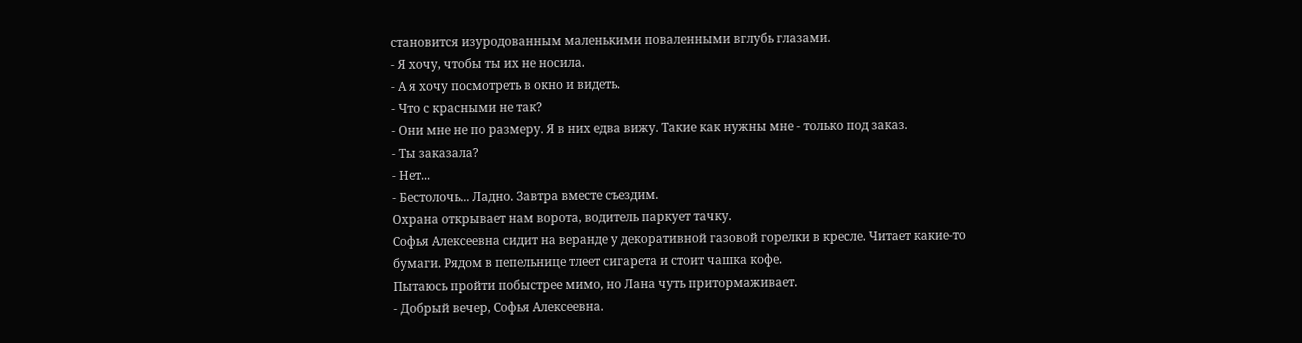становится изуродованным маленькими поваленными вглубь глазами.
- Я хочу, чтобы ты их не носила.
- А я хочу посмотреть в окно и видеть.
- Что с красными не так?
- Они мне не по размеру. Я в них едва вижу. Такие как нужны мне - только под заказ.
- Ты заказала?
- Нет...
- Бестолочь... Ладно. Завтра вместе съездим.
Охрана открывает нам ворота, водитель паркует тачку.
Софья Алексеевна сидит на веранде у декоративной газовой горелки в кресле. Читает какие-то бумаги. Рядом в пепельнице тлеет сигарета и стоит чашка кофе.
Пытаюсь пройти побыстрее мимо, но Лана чуть притормаживает.
- Добрый вечер, Софья Алексеевна.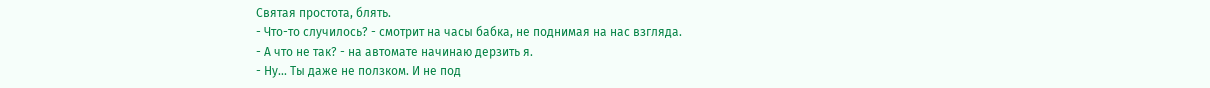Святая простота, блять.
- Что-то случилось? - смотрит на часы бабка, не поднимая на нас взгляда.
- А что не так? - на автомате начинаю дерзить я.
- Ну... Ты даже не ползком. И не под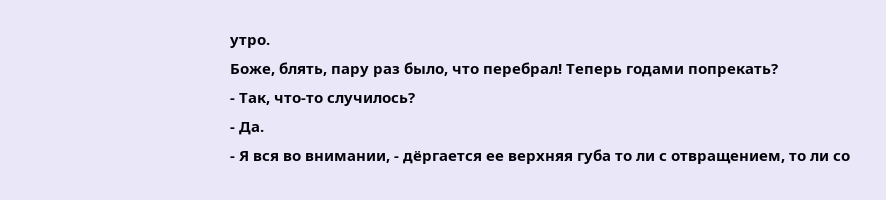утро.
Боже, блять, пару раз было, что перебрал! Теперь годами попрекать?
- Так, что-то случилось?
- Да.
- Я вся во внимании, - дёргается ее верхняя губа то ли с отвращением, то ли со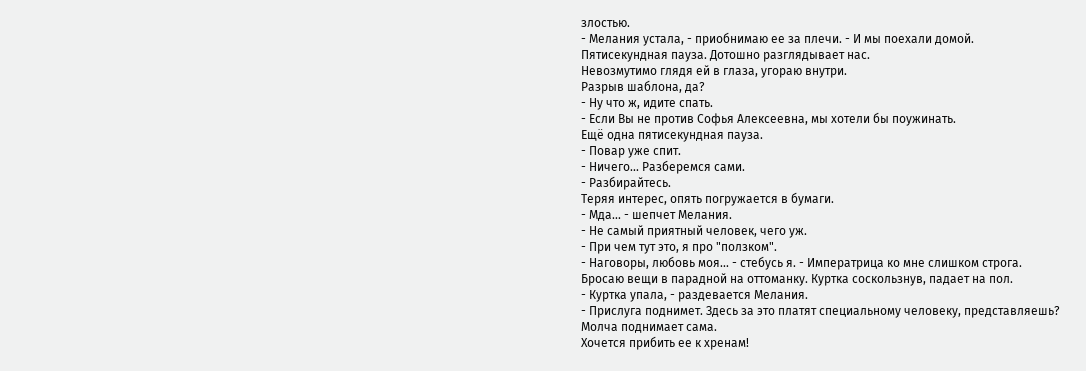злостью.
- Мелания устала, - приобнимаю ее за плечи. - И мы поехали домой.
Пятисекундная пауза. Дотошно разглядывает нас.
Невозмутимо глядя ей в глаза, угораю внутри.
Разрыв шаблона, да?
- Ну что ж, идите спать.
- Если Вы не против Софья Алексеевна, мы хотели бы поужинать.
Ещё одна пятисекундная пауза.
- Повар уже спит.
- Ничего... Разберемся сами.
- Разбирайтесь.
Теряя интерес, опять погружается в бумаги.
- Мда... - шепчет Мелания.
- Не самый приятный человек, чего уж.
- При чем тут это, я про "ползком".
- Наговоры, любовь моя... - стебусь я. - Императрица ко мне слишком строга.
Бросаю вещи в парадной на оттоманку. Куртка соскользнув, падает на пол.
- Куртка упала, - раздевается Мелания.
- Прислуга поднимет. Здесь за это платят специальному человеку, представляешь?
Молча поднимает сама.
Хочется прибить ее к хренам!